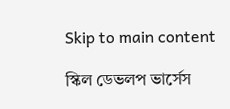Skip to main content

স্কিল ডেভলপ ভার্সেস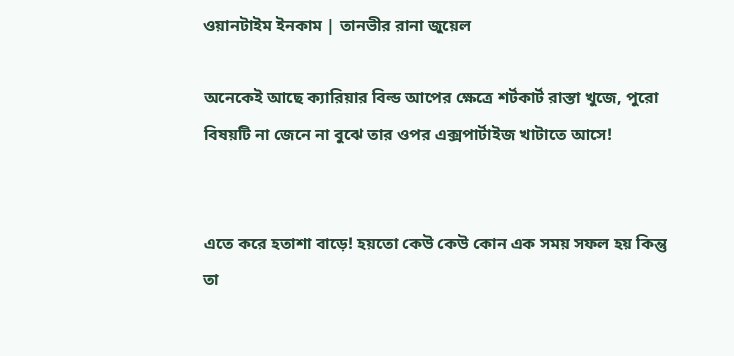ওয়ানটাইম ইনকাম | তানভীর রানা জুয়েল

অনেকেই আছে ক্যারিয়ার বিল্ড আপের ক্ষেত্রে শর্টকার্ট রাস্তা খুজে, পুরো বিষয়টি না জেনে না বুঝে তার ওপর এক্সপার্টাইজ খাটাতে আসে!


এতে করে হতাশা বাড়ে! হয়তো কেউ কেউ কোন এক সময় সফল হয় কিন্তু তা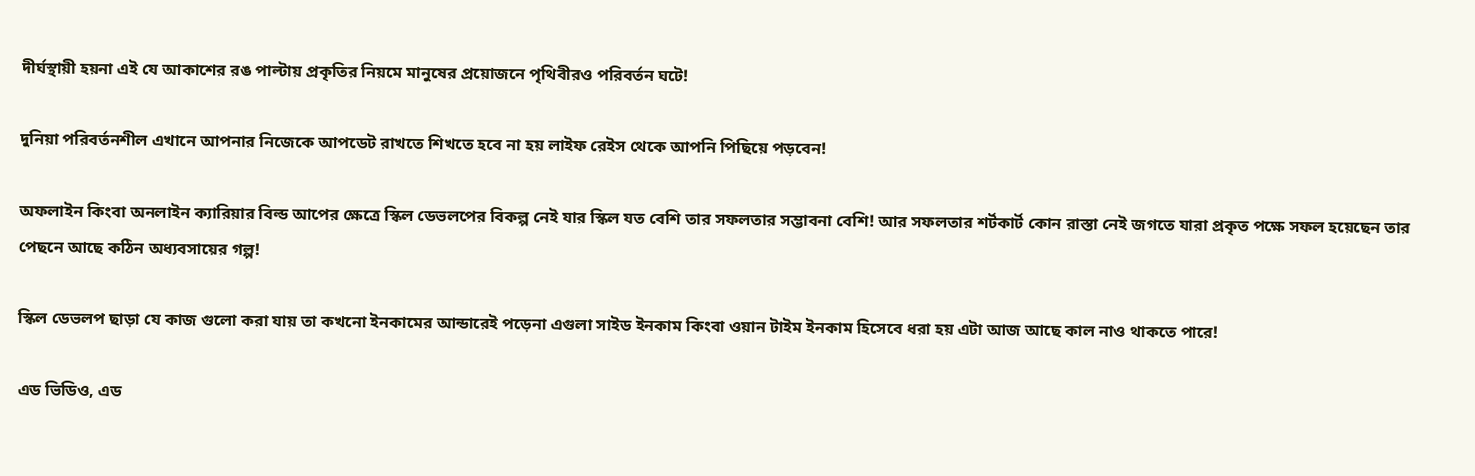দীর্ঘস্থায়ী হয়না এই যে আকাশের রঙ পাল্টায় প্রকৃতির নিয়মে মানুষের প্রয়োজনে পৃথিবীরও পরিবর্তন ঘটে!

দুনিয়া পরিবর্তনশীল এখানে আপনার নিজেকে আপডেট রাখতে শিখতে হবে না হয় লাইফ রেইস থেকে আপনি পিছিয়ে পড়বেন!

অফলাইন কিংবা অনলাইন ক্যারিয়ার বিল্ড আপের ক্ষেত্রে স্কিল ডেভলপের বিকল্প নেই যার স্কিল যত বেশি তার সফলতার সম্ভাবনা বেশি! আর সফলতার শর্টকার্ট কোন রাস্তা নেই জগতে যারা প্রকৃত পক্ষে সফল হয়েছেন তার পেছনে আছে কঠিন অধ্যবসায়ের গল্প!

স্কিল ডেভলপ ছাড়া যে কাজ গুলো করা যায় তা কখনো ইনকামের আন্ডারেই পড়েনা এগুলা সাইড ইনকাম কিংবা ওয়ান টাইম ইনকাম হিসেবে ধরা হয় এটা আজ আছে কাল নাও থাকতে পারে!

এড ভিডিও, এড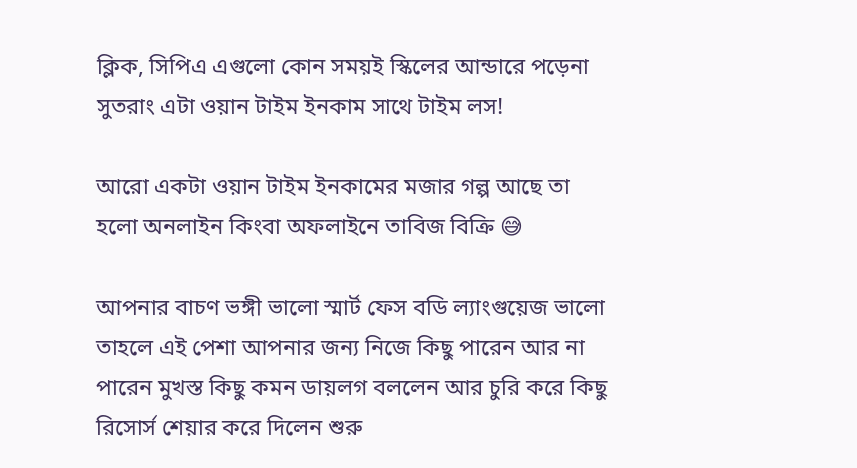ক্লিক, সিপিএ এগুলো কোন সময়ই স্কিলের আন্ডারে পড়েনা সুতরাং এটা ওয়ান টাইম ইনকাম সাথে টাইম লস!

আরো একটা ওয়ান টাইম ইনকামের মজার গল্প আছে তা হলো অনলাইন কিংবা অফলাইনে তাবিজ বিক্রি 😅

আপনার বাচণ ভঙ্গী ভালো স্মার্ট ফেস বডি ল্যাংগুয়েজ ভালো তাহলে এই পেশা আপনার জন্য নিজে কিছু পারেন আর না পারেন মুখস্ত কিছু কমন ডায়লগ বললেন আর চুরি করে কিছু রিসোর্স শেয়ার করে দিলেন শুরু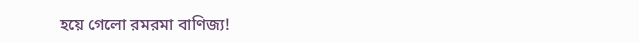হয়ে গেলো রমরমা বাণিজ্য!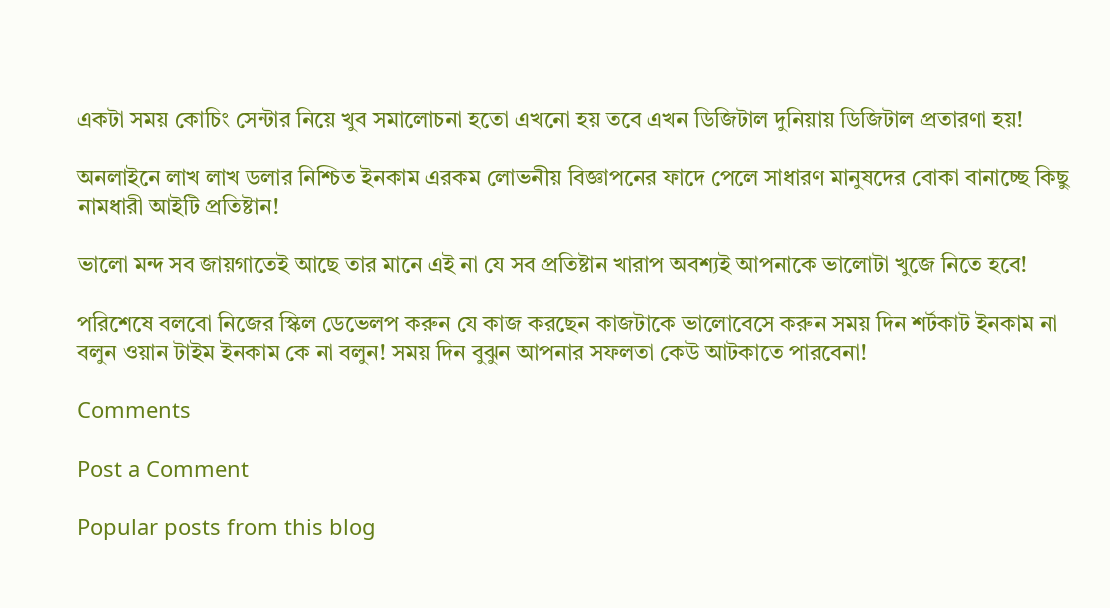একটা সময় কোচিং সেন্টার নিয়ে খুব সমালোচনা হতো এখনো হয় তবে এখন ডিজিটাল দুনিয়ায় ডিজিটাল প্রতারণা হয়!

অনলাইনে লাখ লাখ ডলার নিশ্চিত ইনকাম এরকম লোভনীয় বিজ্ঞাপনের ফাদে পেলে সাধারণ মানুষদের বোকা বানাচ্ছে কিছু নামধারী আইটি প্রতিষ্টান!

ভালো মন্দ সব জায়গাতেই আছে তার মানে এই না যে সব প্রতিষ্টান খারাপ অবশ্যই আপনাকে ভালোটা খুজে নিতে হবে!

পরিশেষে বলবো নিজের স্কিল ডেভেলপ করুন যে কাজ করছেন কাজটাকে ভালোবেসে করুন সময় দিন শর্টকাট ইনকাম না বলুন ওয়ান টাইম ইনকাম কে না বলুন! সময় দিন বুঝুন আপনার সফলতা কেউ আটকাতে পারবেনা!

Comments

Post a Comment

Popular posts from this blog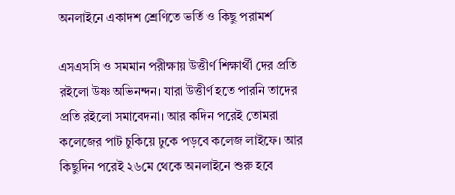অনলাইনে একাদশ শ্রেণিতে ভর্তি ও কিছু পরামর্শ

এসএসসি ও সমমান পরীক্ষায় উত্তীর্ণ শিক্ষার্থী দের প্রতি রইলো উষ্ণ অভিনন্দন। যারা উত্তীর্ণ হতে পারনি তাদের প্রতি রইলো সমাবেদনা। আর কদিন পরেই তোমরা কলেজের পাট চুকিয়ে ঢুকে পড়বে কলেজ লাইফে। আর কিছুদিন পরেই ২৬মে থেকে অনলাইনে শুরু হবে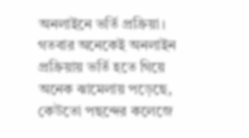অনলাইনে ভর্তি প্রক্রিয়া। গতবার অনেকেই অনলাইন প্রক্রিয়ায় ভর্তি হতে গিয়ে অনেক ঝামেলায় পড়েছে, কেউতো পছন্দের কলেজে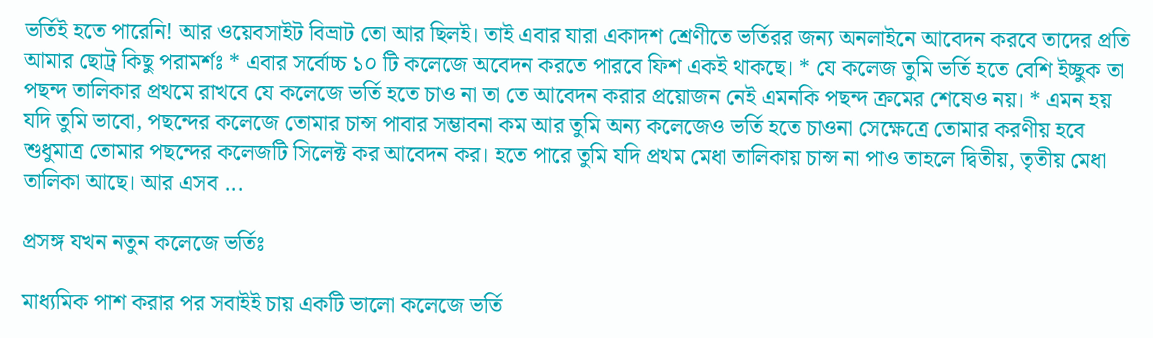ভর্তিই হতে পারেনি! আর ওয়েবসাইট বিভ্রাট তো আর ছিলই। তাই এবার যারা একাদশ শ্রেণীতে ভর্তিরর জন্য অনলাইনে আবেদন করবে তাদের প্রতি আমার ছোট্র কিছু পরামর্শঃ * এবার সর্বোচ্চ ১০ টি কলেজে অবেদন করতে পারবে ফিশ একই থাকছে। * যে কলেজ তুমি ভর্তি হতে বেশি ইচ্ছুক তা পছন্দ তালিকার প্রথমে রাখবে যে কলেজে ভর্তি হতে চাও না তা তে আবেদন করার প্রয়োজন নেই এমনকি পছন্দ ক্রমের শেষেও নয়। * এমন হয় যদি তুমি ভাবো, পছন্দের কলেজে তোমার চান্স পাবার সম্ভাবনা কম আর তুমি অন্য কলেজেও ভর্তি হতে চাওনা সেক্ষেত্রে তোমার করণীয় হবে শুধুমাত্র তোমার পছন্দের কলেজটি সিলেক্ট কর আবেদন কর। হতে পারে তুমি যদি প্রথম মেধা তালিকায় চান্স না পাও তাহলে দ্বিতীয়, তৃতীয় মেধা তালিকা আছে। আর এসব ...

প্রসঙ্গ যখন নতুন কলেজে ভর্তিঃ

মাধ্যমিক পাশ করার পর সবাইই চায় একটি ভালো কলেজে ভর্তি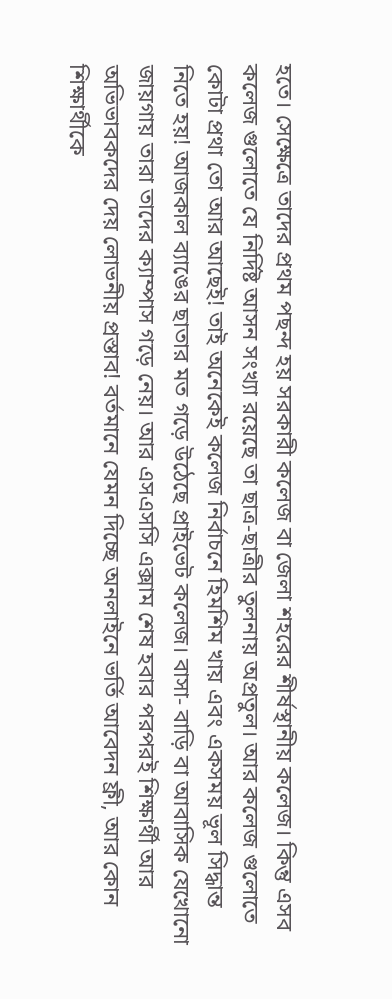হতে। সেক্ষেত্রে তাদের প্রথম পছন্দ হয় সরকারী কলেজ বা জেলা শহরের শীর্ষস্থানীয় কলেজ। কিন্তু এসব কলেজ গুলোতে যে নির্দিষ্ট আসন সংখ্যা রয়েছে তা ছাত্র-ছাত্রীর তুলনায় অপ্রতুল। আর কলেজ গুলোতে কোটা প্রথা তো আর আছেই! তাই অনেকেই কলেজ নির্বাচনে হিমশিম খায় এবং একসময় ভূল সিদ্ধান্ত নিতে হয়! আজকাল ব্যাঙের ছাতার মত গড়ে উঠেছে প্রাইভেট কলেজ। বাসা- বাড়ি বা আবাসিক যেখোনো জায়গায় তারা তাদের ক্যাম্পাস গড়ে নেয়। আর এসএসসি এক্সাম শেষ হবার পরপরই শিক্ষার্থী আর অভিভাবকদের দেয় লোভনীয় প্রস্তাব! বর্তমানে যেমন দিচ্ছে অনলাইনে ভর্তি আবেদন ফ্রী, আর কোন শিক্ষার্থীকে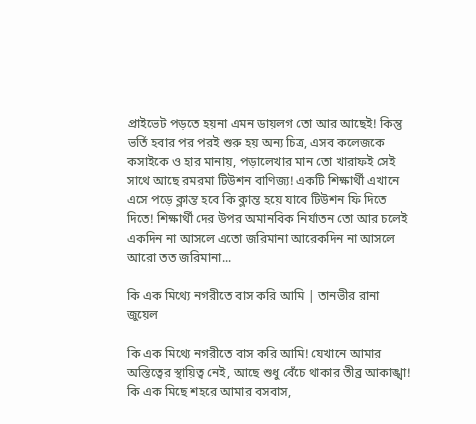প্রাইভেট পড়তে হয়না এমন ডায়লগ তো আর আছেই! কিন্তু ভর্তি হবার পর পরই শুরু হয় অন্য চিত্র, এসব কলেজকে কসাইকে ও হার মানায়, পড়ালেখার মান তো খারাফই সেই সাথে আছে রমরমা টিউশন বাণিজ্য! একটি শিক্ষার্থী এখানে এসে পড়ে ক্লান্ত হবে কি ক্লান্ত হয়ে যাবে টিউশন ফি দিতে দিতে! শিক্ষার্থী দের উপর অমানবিক নির্যাতন তো আর চলেই একদিন না আসলে এতো জরিমানা আরেকদিন না আসলে আরো তত জরিমানা...

কি এক মিথ্যে নগরীতে বাস করি আমি | তানভীর রানা জুয়েল

কি এক মিথ্যে নগরীতে বাস করি আমি! যেখানে আমার অস্তিত্বের স্থায়িত্ব নেই, আছে শুধু বেঁচে থাকার তীব্র আকাঙ্খা! কি এক মিছে শহরে আমার বসবাস,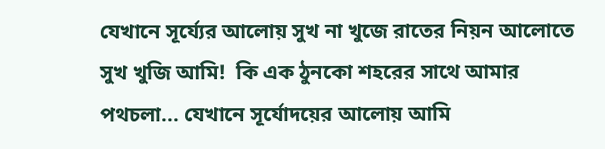যেখানে সূর্য্যের আলোয় সুখ না খুজে রাতের নিয়ন আলোতে সুখ খুজি আমি!  কি এক ঠুনকো শহরের সাথে আমার পথচলা... যেখানে সূর্যোদয়ের আলোয় আমি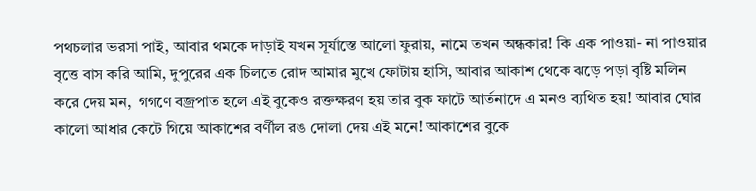পথচলার ভরসা পাই, আবার থমকে দাড়াই যখন সূর্যাস্তে আলো ফুরায়, নামে তখন অন্ধকার! কি এক পাওয়া- না পাওয়ার বৃত্তে বাস করি আমি, দুপুরের এক চিলতে রোদ আমার মুখে ফোটায় হাসি, আবার আকাশ থেকে ঝড়ে পড়া বৃষ্টি মলিন করে দেয় মন,  গগণে বজ্রপাত হলে এই বুকেও রক্তক্ষরণ হয় তার বুক ফাটে আর্তনাদে এ মনও ব্যথিত হয়! আবার ঘোর কালো আধার কেটে গিয়ে আকাশের বর্ণীল রঙ দোলা দেয় এই মনে! আকাশের বুকে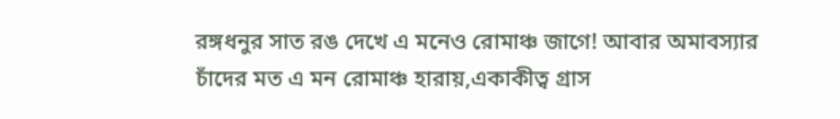রঙ্গধনুর সাত রঙ দেখে এ মনেও রোমাঞ্চ জাগে! আবার অমাবস্যার চাঁদের মত এ মন রোমাঞ্চ হারায়,একাকীত্ব গ্রাস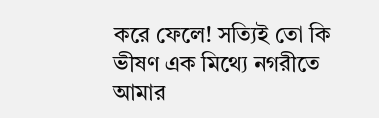করে ফেলে! সত্যিই তো কি ভীষণ এক মিথ্যে নগরীতে আমার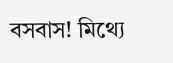বসবাস! মিথ্যে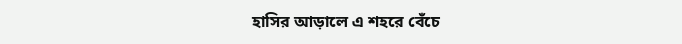হাসির আড়ালে এ শহরে বেঁচে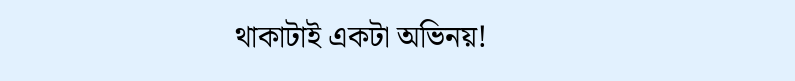থাকাটাই একটা অভিনয়!